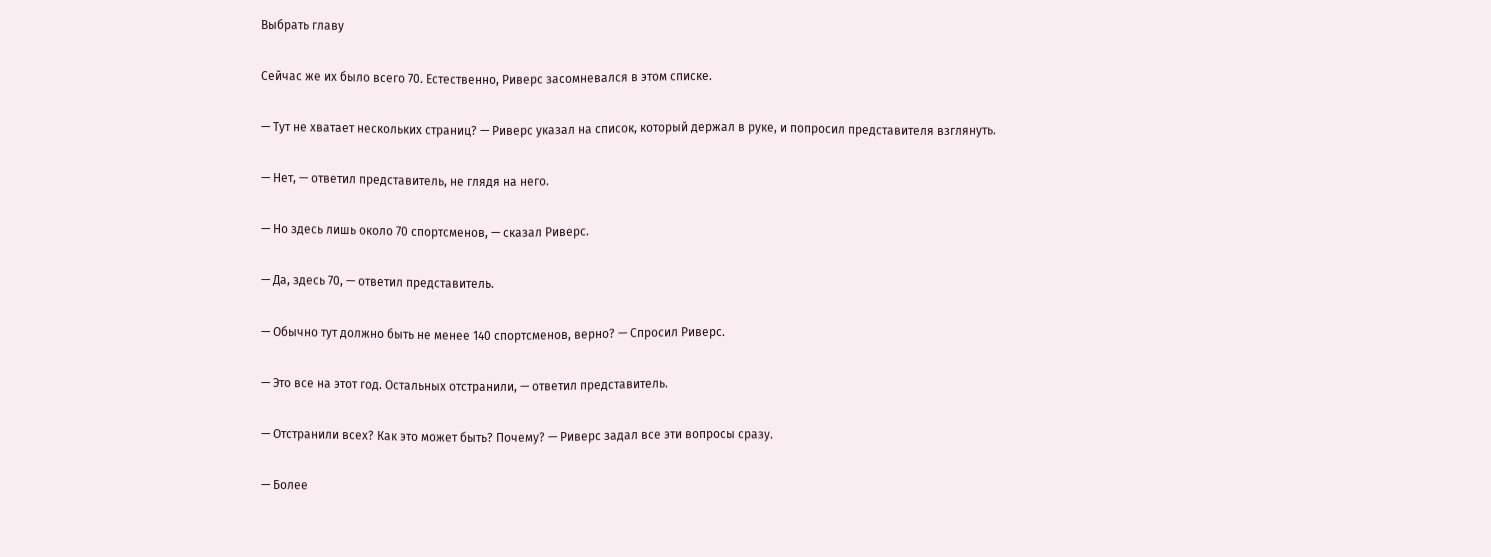Выбрать главу

Сейчас же их было всего 70. Естественно, Риверс засомневался в этом списке.

— Тут не хватает нескольких страниц? — Риверс указал на список, который держал в руке, и попросил представителя взглянуть.

— Нет, — ответил представитель, не глядя на него.

— Но здесь лишь около 70 спортсменов, — сказал Риверс.

— Да, здесь 70, — ответил представитель.

— Обычно тут должно быть не менее 140 спортсменов, верно? — Спросил Риверс.

— Это все на этот год. Остальных отстранили, — ответил представитель.

— Отстранили всех? Как это может быть? Почему? — Риверс задал все эти вопросы сразу.

— Более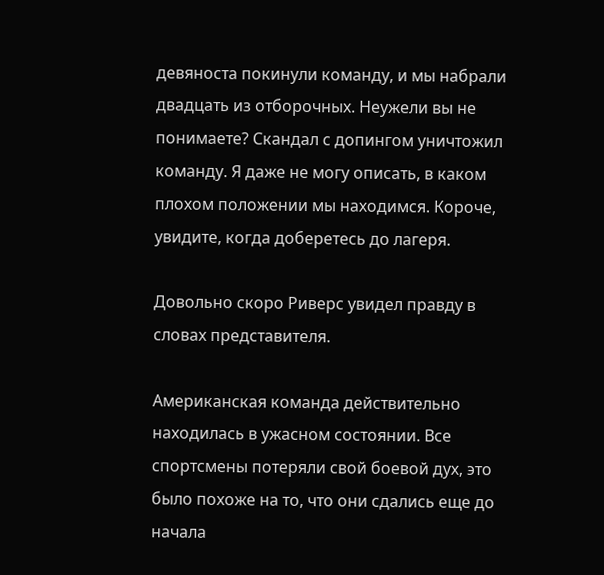девяноста покинули команду, и мы набрали двадцать из отборочных. Неужели вы не понимаете? Скандал с допингом уничтожил команду. Я даже не могу описать, в каком плохом положении мы находимся. Короче, увидите, когда доберетесь до лагеря.

Довольно скоро Риверс увидел правду в словах представителя.

Американская команда действительно находилась в ужасном состоянии. Все спортсмены потеряли свой боевой дух, это было похоже на то, что они сдались еще до начала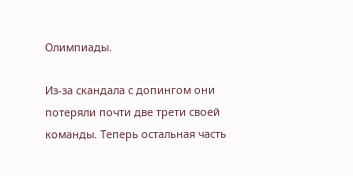Олимпиады.

Из-за скандала с допингом они потеряли почти две трети своей команды. Теперь остальная часть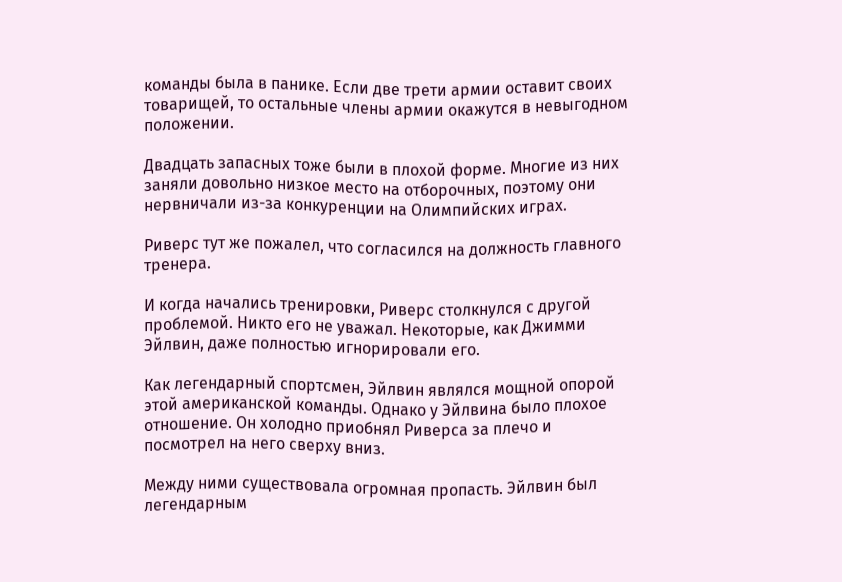команды была в панике. Если две трети армии оставит своих товарищей, то остальные члены армии окажутся в невыгодном положении.

Двадцать запасных тоже были в плохой форме. Многие из них заняли довольно низкое место на отборочных, поэтому они нервничали из-за конкуренции на Олимпийских играх.

Риверс тут же пожалел, что согласился на должность главного тренера.

И когда начались тренировки, Риверс столкнулся с другой проблемой. Никто его не уважал. Некоторые, как Джимми Эйлвин, даже полностью игнорировали его.

Как легендарный спортсмен, Эйлвин являлся мощной опорой этой американской команды. Однако у Эйлвина было плохое отношение. Он холодно приобнял Риверса за плечо и посмотрел на него сверху вниз.

Между ними существовала огромная пропасть. Эйлвин был легендарным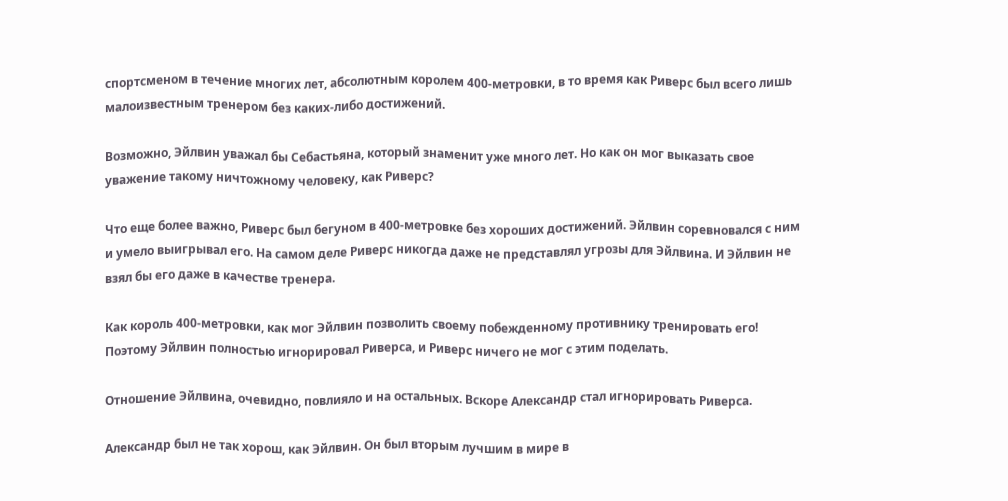спортсменом в течение многих лет, абсолютным королем 400-метровки, в то время как Риверс был всего лишь малоизвестным тренером без каких-либо достижений.

Возможно, Эйлвин уважал бы Себастьяна, который знаменит уже много лет. Но как он мог выказать свое уважение такому ничтожному человеку, как Риверс?

Что еще более важно, Риверс был бегуном в 400-метровке без хороших достижений. Эйлвин соревновался с ним и умело выигрывал его. На самом деле Риверс никогда даже не представлял угрозы для Эйлвина. И Эйлвин не взял бы его даже в качестве тренера.

Как король 400-метровки, как мог Эйлвин позволить своему побежденному противнику тренировать его! Поэтому Эйлвин полностью игнорировал Риверса, и Риверс ничего не мог с этим поделать.

Отношение Эйлвина, очевидно, повлияло и на остальных. Вскоре Александр стал игнорировать Риверса.

Александр был не так хорош, как Эйлвин. Он был вторым лучшим в мире в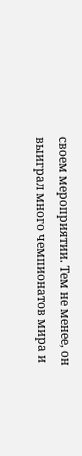своем мероприятии. Тем не менее, он выиграл много чемпионатов мира и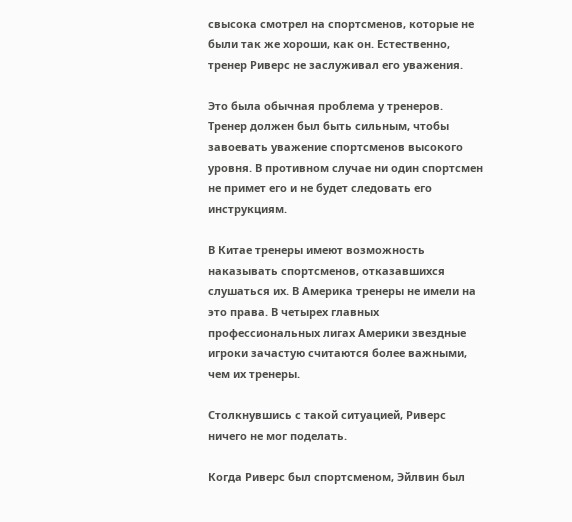свысока смотрел на спортсменов, которые не были так же хороши, как он. Естественно, тренер Риверс не заслуживал его уважения.

Это была обычная проблема у тренеров. Тренер должен был быть сильным, чтобы завоевать уважение спортсменов высокого уровня. В противном случае ни один спортсмен не примет его и не будет следовать его инструкциям.

В Китае тренеры имеют возможность наказывать спортсменов, отказавшихся слушаться их. В Америка тренеры не имели на это права. В четырех главных профессиональных лигах Америки звездные игроки зачастую считаются более важными, чем их тренеры.

Столкнувшись с такой ситуацией, Риверс ничего не мог поделать.

Когда Риверс был спортсменом, Эйлвин был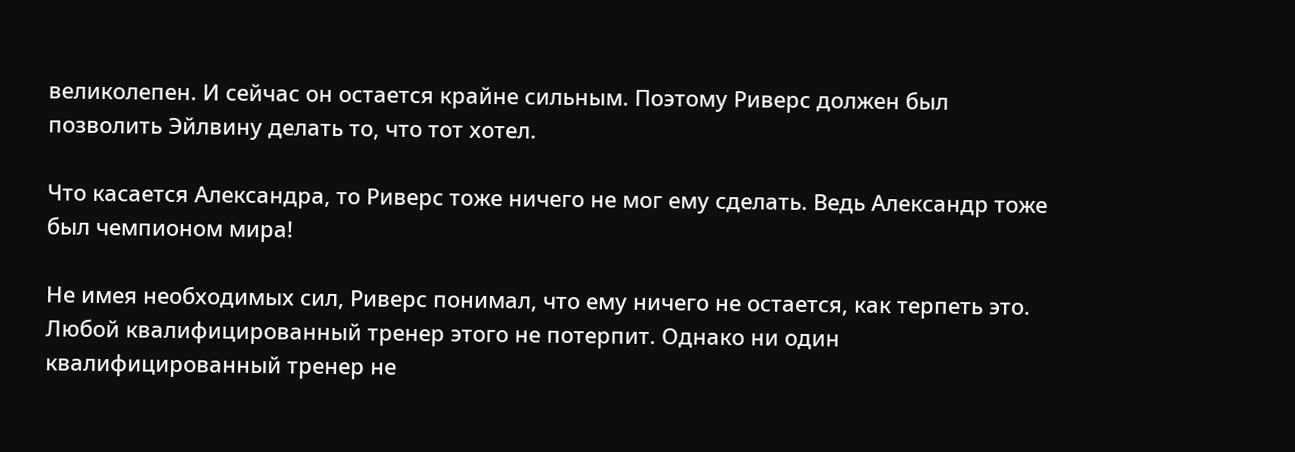великолепен. И сейчас он остается крайне сильным. Поэтому Риверс должен был позволить Эйлвину делать то, что тот хотел.

Что касается Александра, то Риверс тоже ничего не мог ему сделать. Ведь Александр тоже был чемпионом мира!

Не имея необходимых сил, Риверс понимал, что ему ничего не остается, как терпеть это. Любой квалифицированный тренер этого не потерпит. Однако ни один квалифицированный тренер не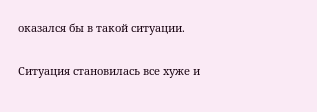оказался бы в такой ситуации.

Ситуация становилась все хуже и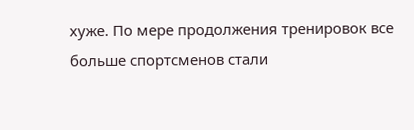хуже. По мере продолжения тренировок все больше спортсменов стали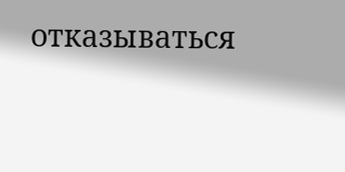отказываться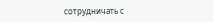сотрудничать с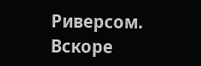Риверсом. Вскоре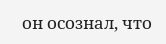он осознал, что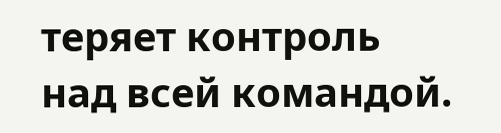теряет контроль над всей командой.